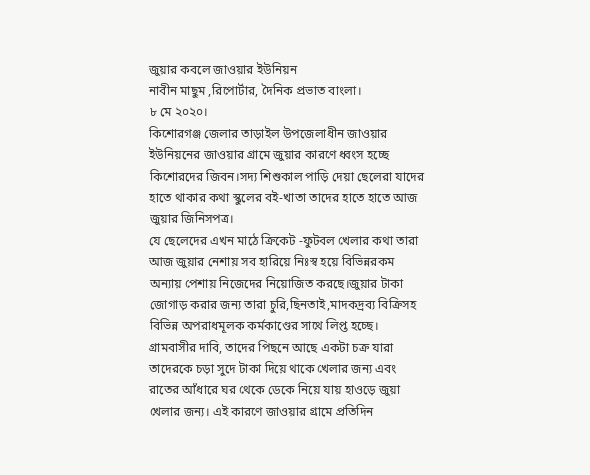জুয়ার কবলে জাওয়ার ইউনিয়ন
নাবীন মাছুম ,রিপোর্টার, দৈনিক প্রভাত বাংলা।
৮ মে ২০২০।
কিশোরগঞ্জ জেলার তাড়াইল উপজেলাধীন জাওয়ার ইউনিয়নের জাওয়ার গ্রামে জুয়ার কারণে ধ্বংস হচ্ছে কিশোরদের জিবন।সদ্য শিশুকাল পাড়ি দেয়া ছেলেরা যাদের হাতে থাকার কথা স্কুলের বই-খাতা তাদের হাতে হাতে আজ জুয়ার জিনিসপত্র।
যে ছেলেদের এখন মাঠে ক্রিকেট -ফুটবল খেলার কথা তারা আজ জুয়ার নেশায় সব হারিয়ে নিঃস্ব হয়ে বিভিন্নরকম অন্যায় পেশায় নিজেদের নিয়োজিত করছে।জুয়ার টাকা জোগাড় করার জন্য তারা চুরি,ছিনতাই,মাদকদ্রব্য বিক্রিসহ বিভিন্ন অপরাধমূলক কর্মকাণ্ডের সাথে লিপ্ত হচ্ছে।
গ্রামবাসীর দাবি, তাদের পিছনে আছে একটা চক্র যারা তাদেরকে চড়া সুদে টাকা দিয়ে থাকে খেলার জন্য এবং রাতের আঁধারে ঘর থেকে ডেকে নিয়ে যায় হাওড়ে জুয়া খেলার জন্য। এই কারণে জাওয়ার গ্রামে প্রতিদিন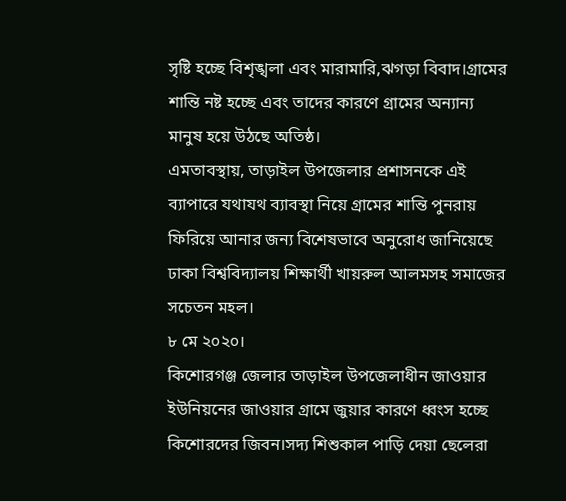সৃষ্টি হচ্ছে বিশৃঙ্খলা এবং মারামারি,ঝগড়া বিবাদ।গ্রামের শান্তি নষ্ট হচ্ছে এবং তাদের কারণে গ্রামের অন্যান্য মানুষ হয়ে উঠছে অতিষ্ঠ।
এমতাবস্থায়, তাড়াইল উপজেলার প্রশাসনকে এই ব্যাপারে যথাযথ ব্যাবস্থা নিয়ে গ্রামের শান্তি পুনরায় ফিরিয়ে আনার জন্য বিশেষভাবে অনুরোধ জানিয়েছে ঢাকা বিশ্ববিদ্যালয় শিক্ষার্থী খায়রুল আলমসহ সমাজের সচেতন মহল।
৮ মে ২০২০।
কিশোরগঞ্জ জেলার তাড়াইল উপজেলাধীন জাওয়ার ইউনিয়নের জাওয়ার গ্রামে জুয়ার কারণে ধ্বংস হচ্ছে কিশোরদের জিবন।সদ্য শিশুকাল পাড়ি দেয়া ছেলেরা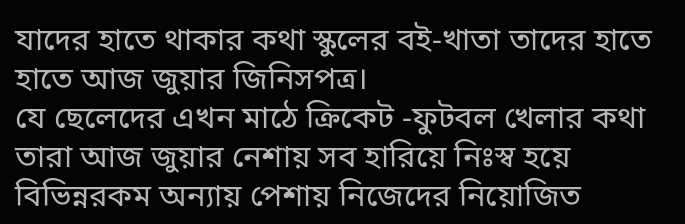যাদের হাতে থাকার কথা স্কুলের বই-খাতা তাদের হাতে হাতে আজ জুয়ার জিনিসপত্র।
যে ছেলেদের এখন মাঠে ক্রিকেট -ফুটবল খেলার কথা তারা আজ জুয়ার নেশায় সব হারিয়ে নিঃস্ব হয়ে বিভিন্নরকম অন্যায় পেশায় নিজেদের নিয়োজিত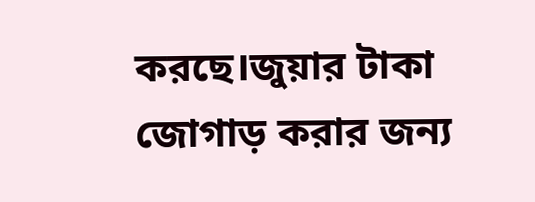করছে।জুয়ার টাকা জোগাড় করার জন্য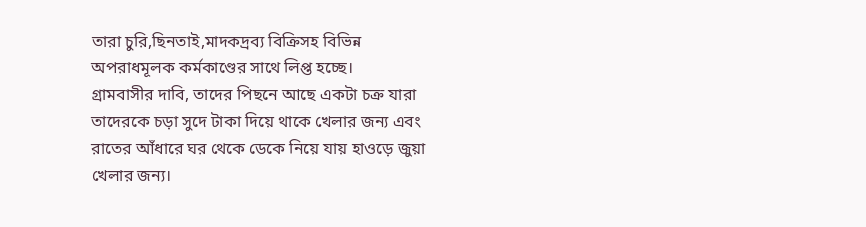তারা চুরি,ছিনতাই,মাদকদ্রব্য বিক্রিসহ বিভিন্ন অপরাধমূলক কর্মকাণ্ডের সাথে লিপ্ত হচ্ছে।
গ্রামবাসীর দাবি, তাদের পিছনে আছে একটা চক্র যারা তাদেরকে চড়া সুদে টাকা দিয়ে থাকে খেলার জন্য এবং রাতের আঁধারে ঘর থেকে ডেকে নিয়ে যায় হাওড়ে জুয়া খেলার জন্য।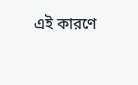এই কারণে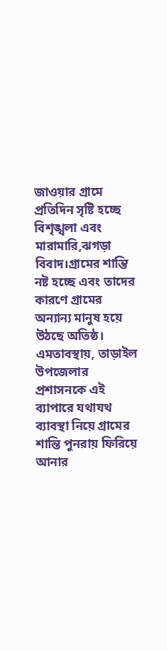জাওয়ার গ্রামে প্রতিদিন সৃষ্টি হচ্ছে বিশৃঙ্খলা এবং মারামারি,ঝগড়া বিবাদ।গ্রামের শান্তি নষ্ট হচ্ছে এবং তাদের কারণে গ্রামের অন্যান্য মানুষ হয়ে উঠছে অতিষ্ঠ।
এমতাবস্থায়, তাড়াইল উপজেলার প্রশাসনকে এই ব্যাপারে যথাযথ ব্যাবস্থা নিয়ে গ্রামের শান্তি পুনরায় ফিরিয়ে আনার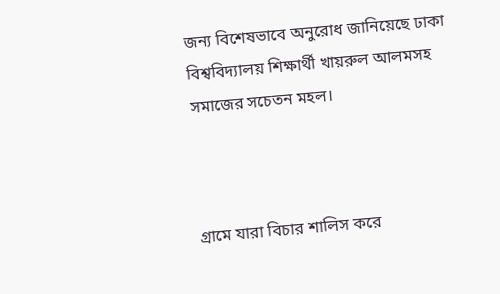জন্য বিশেষভাবে অনুরোধ জানিয়েছে ঢাকা বিশ্ববিদ্যালয় শিক্ষার্থী খায়রুল আলমসহ সমাজের সচেতন মহল।



গ্রামে যারা বিচার শালিস করে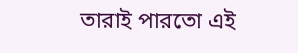তারাই পারতো এই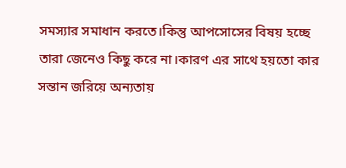সমস্যার সমাধান করতে।কিন্তু আপসোসের বিষয় হচ্ছে তারা জেনেও কিছু করে না।কারণ এর সাথে হয়তো কার সন্তান জরিয়ে অন্যতায়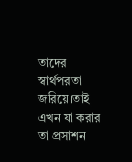তাদের স্বার্থপরতা জরিয়ে।তাই এখন যা করার তা প্রসাশন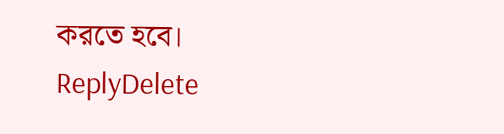করতে হবে।
ReplyDelete